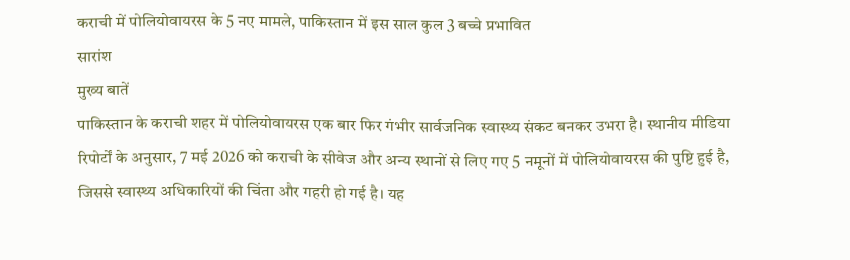कराची में पोलियोवायरस के 5 नए मामले, पाकिस्तान में इस साल कुल 3 बच्चे प्रभावित
सारांश
मुख्य बातें
पाकिस्तान के कराची शहर में पोलियोवायरस एक बार फिर गंभीर सार्वजनिक स्वास्थ्य संकट बनकर उभरा है। स्थानीय मीडिया रिपोर्टों के अनुसार, 7 मई 2026 को कराची के सीवेज और अन्य स्थानों से लिए गए 5 नमूनों में पोलियोवायरस की पुष्टि हुई है, जिससे स्वास्थ्य अधिकारियों की चिंता और गहरी हो गई है। यह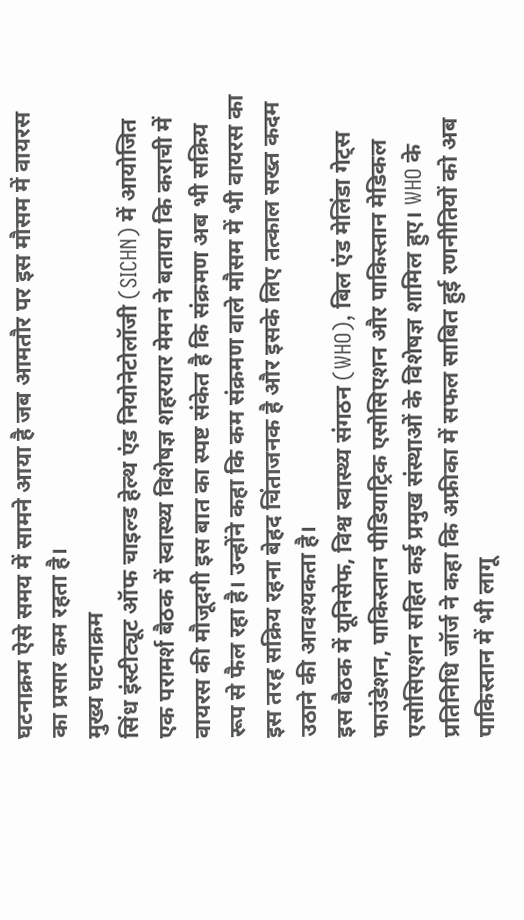घटनाक्रम ऐसे समय में सामने आया है जब आमतौर पर इस मौसम में वायरस का प्रसार कम रहता है।
मुख्य घटनाक्रम
सिंध इंस्टीट्यूट ऑफ चाइल्ड हेल्थ एंड नियोनेटोलॉजी (SICHN) में आयोजित एक परामर्श बैठक में स्वास्थ्य विशेषज्ञ शहरयार मेमन ने बताया कि कराची में वायरस की मौजूदगी इस बात का स्पष्ट संकेत है कि संक्रमण अब भी सक्रिय रूप से फैल रहा है। उन्होंने कहा कि कम संक्रमण वाले मौसम में भी वायरस का इस तरह सक्रिय रहना बेहद चिंताजनक है और इसके लिए तत्काल सख्त कदम उठाने की आवश्यकता है।
इस बैठक में यूनिसेफ, विश्व स्वास्थ्य संगठन (WHO), बिल एंड मेलिंडा गेट्स फाउंडेशन, पाकिस्तान पीडियाट्रिक एसोसिएशन और पाकिस्तान मेडिकल एसोसिएशन सहित कई प्रमुख संस्थाओं के विशेषज्ञ शामिल हुए। WHO के प्रतिनिधि जॉर्ज ने कहा कि अफ्रीका में सफल साबित हुई रणनीतियों को अब पाकिस्तान में भी लागू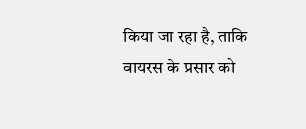किया जा रहा है, ताकि वायरस के प्रसार को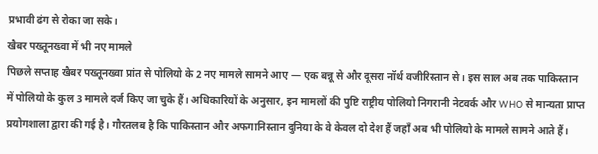प्रभावी ढंग से रोका जा सके।
खैबर पख्तूनख्वा में भी नए मामले
पिछले सप्ताह खैबर पख्तूनख्वा प्रांत से पोलियो के 2 नए मामले सामने आए — एक बन्नू से और दूसरा नॉर्थ वजीरिस्तान से। इस साल अब तक पाकिस्तान में पोलियो के कुल 3 मामले दर्ज किए जा चुके हैं। अधिकारियों के अनुसार, इन मामलों की पुष्टि राष्ट्रीय पोलियो निगरानी नेटवर्क और WHO से मान्यता प्राप्त प्रयोगशाला द्वारा की गई है। गौरतलब है कि पाकिस्तान और अफगानिस्तान दुनिया के वे केवल दो देश हैं जहाँ अब भी पोलियो के मामले सामने आते हैं।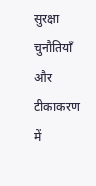सुरक्षा चुनौतियाँ और टीकाकरण में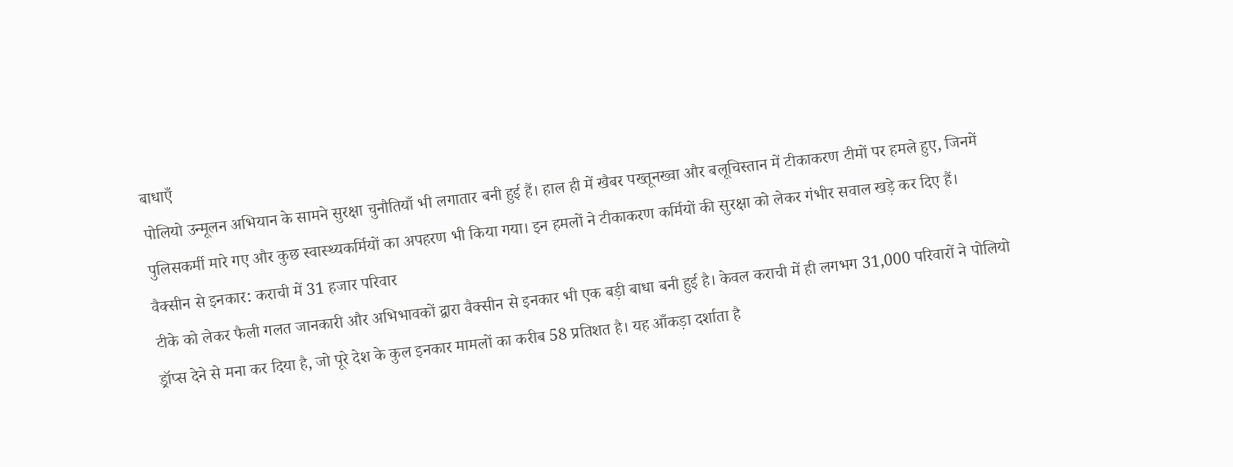बाधाएँ
पोलियो उन्मूलन अभियान के सामने सुरक्षा चुनौतियाँ भी लगातार बनी हुई हैं। हाल ही में खैबर पख्तूनख्वा और बलूचिस्तान में टीकाकरण टीमों पर हमले हुए, जिनमें पुलिसकर्मी मारे गए और कुछ स्वास्थ्यकर्मियों का अपहरण भी किया गया। इन हमलों ने टीकाकरण कर्मियों की सुरक्षा को लेकर गंभीर सवाल खड़े कर दिए हैं।
वैक्सीन से इनकार: कराची में 31 हजार परिवार
टीके को लेकर फैली गलत जानकारी और अभिभावकों द्वारा वैक्सीन से इनकार भी एक बड़ी बाधा बनी हुई है। केवल कराची में ही लगभग 31,000 परिवारों ने पोलियो ड्रॉप्स देने से मना कर दिया है, जो पूरे देश के कुल इनकार मामलों का करीब 58 प्रतिशत है। यह आँकड़ा दर्शाता है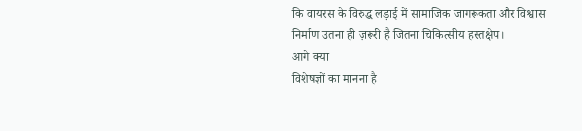कि वायरस के विरुद्ध लड़ाई में सामाजिक जागरूकता और विश्वास निर्माण उतना ही ज़रूरी है जितना चिकित्सीय हस्तक्षेप।
आगे क्या
विशेषज्ञों का मानना है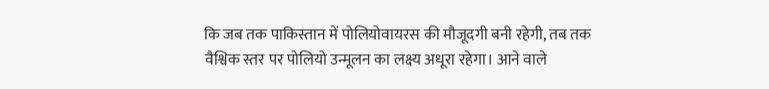कि जब तक पाकिस्तान में पोलियोवायरस की मौजूदगी बनी रहेगी, तब तक वैश्विक स्तर पर पोलियो उन्मूलन का लक्ष्य अधूरा रहेगा। आने वाले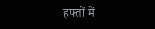हफ्तों में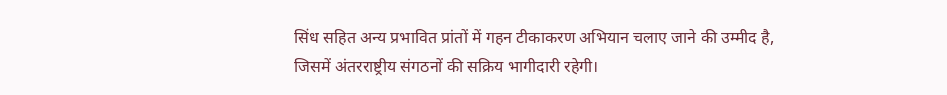सिंध सहित अन्य प्रभावित प्रांतों में गहन टीकाकरण अभियान चलाए जाने की उम्मीद है, जिसमें अंतरराष्ट्रीय संगठनों की सक्रिय भागीदारी रहेगी।